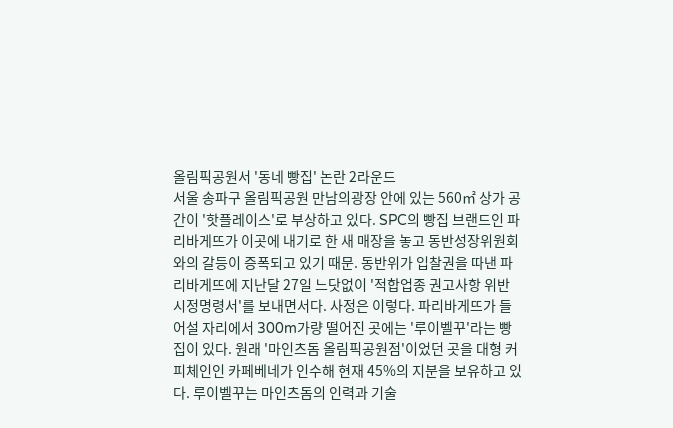올림픽공원서 '동네 빵집' 논란 2라운드
서울 송파구 올림픽공원 만남의광장 안에 있는 560㎡ 상가 공간이 '핫플레이스'로 부상하고 있다. SPC의 빵집 브랜드인 파리바게뜨가 이곳에 내기로 한 새 매장을 놓고 동반성장위원회와의 갈등이 증폭되고 있기 때문. 동반위가 입찰권을 따낸 파리바게뜨에 지난달 27일 느닷없이 '적합업종 권고사항 위반 시정명령서'를 보내면서다. 사정은 이렇다. 파리바게뜨가 들어설 자리에서 300m가량 떨어진 곳에는 '루이벨꾸'라는 빵집이 있다. 원래 '마인츠돔 올림픽공원점'이었던 곳을 대형 커피체인인 카페베네가 인수해 현재 45%의 지분을 보유하고 있다. 루이벨꾸는 마인츠돔의 인력과 기술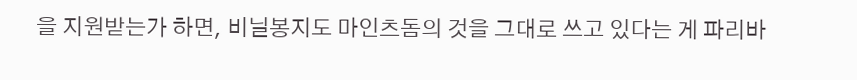을 지원받는가 하면, 비닐봉지도 마인츠돔의 것을 그대로 쓰고 있다는 게 파리바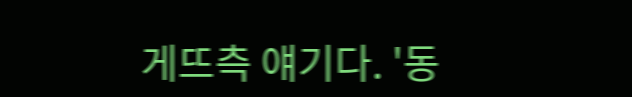게뜨측 얘기다. '동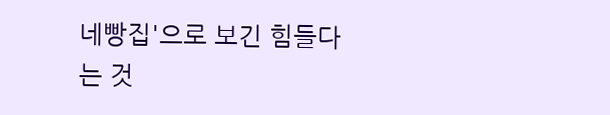네빵집'으로 보긴 힘들다는 것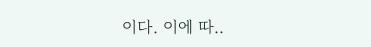이다. 이에 따..